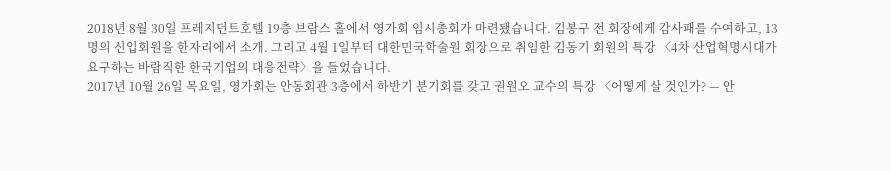2018년 8월 30일 프레지던트호텔 19층 브람스 홀에서 영가회 임시총회가 마련됐습니다. 김봉구 전 회장에게 감사패를 수여하고, 13명의 신입회원을 한자리에서 소개. 그리고 4월 1일부터 대한민국학술원 회장으로 취임한 김동기 회원의 특강 〈4차 산업혁명시대가 요구하는 바람직한 한국기업의 대응전략〉을 들었습니다.
2017년 10월 26일 목요일, 영가회는 안동회관 3층에서 하반기 분기회를 갖고 권원오 교수의 특강 〈어떻게 살 것인가? — 안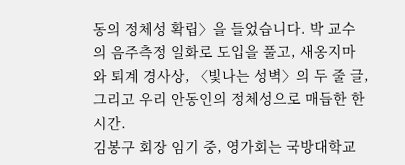동의 정체성 확립〉을 들었습니다. 박 교수의 음주측정 일화로 도입을 풀고, 새옹지마와 퇴계 경사상, 〈빛나는 성벽〉의 두 줄 글, 그리고 우리 안동인의 정체성으로 매듭한 한 시간.
김봉구 회장 임기 중, 영가회는 국방대학교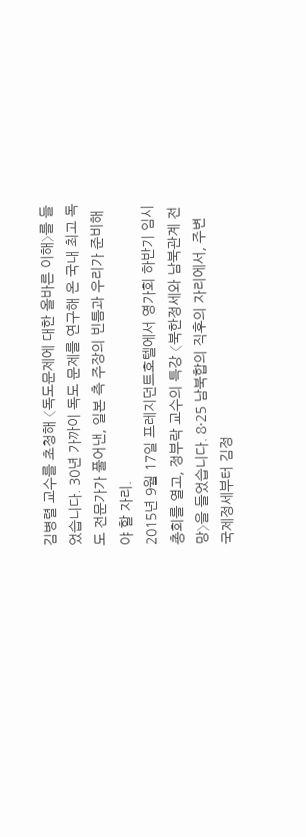김병렬 교수를 초청해 〈독도문제에 대한 올바른 이해〉를 들었습니다. 30년 가까이 독도 문제를 연구해 온 국내 최고 독도 전문가가 풀어낸, 일본 측 주장의 빈틈과 우리가 준비해야 할 자리.
2015년 9월 17일 프레지던트호텔에서 영가회 하반기 임시총회를 열고, 정부락 교수의 특강 〈북한정세와 남북관계 전망〉을 들었습니다. 8·25 남북합의 직후의 자리에서, 주변 국제정세부터 김정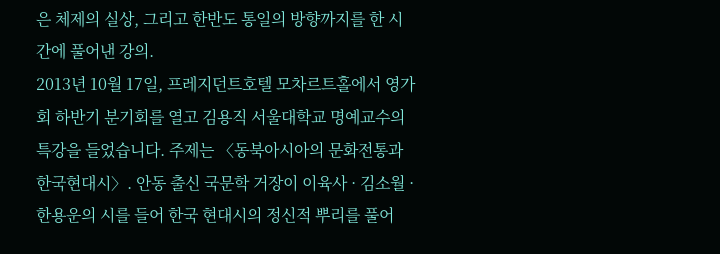은 체제의 실상, 그리고 한반도 통일의 방향까지를 한 시간에 풀어낸 강의.
2013년 10월 17일, 프레지던트호텔 모차르트홀에서 영가회 하반기 분기회를 열고 김용직 서울대학교 명예교수의 특강을 들었습니다. 주제는 〈동북아시아의 문화전통과 한국현대시〉. 안동 출신 국문학 거장이 이육사 · 김소월 · 한용운의 시를 들어 한국 현대시의 정신적 뿌리를 풀어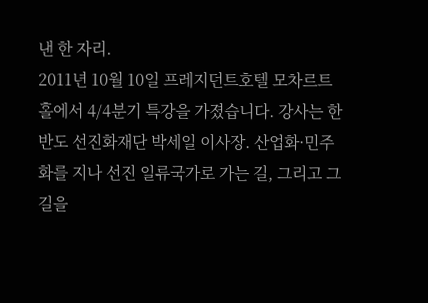낸 한 자리.
2011년 10월 10일 프레지던트호텔 모차르트홀에서 4/4분기 특강을 가졌습니다. 강사는 한반도 선진화재단 박세일 이사장. 산업화·민주화를 지나 선진 일류국가로 가는 길, 그리고 그 길을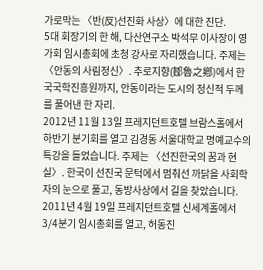가로막는 〈반(反)선진화 사상〉에 대한 진단.
5대 회장기의 한 해, 다산연구소 박석무 이사장이 영가회 임시총회에 초청 강사로 자리했습니다. 주제는 〈안동의 사림정신〉. 추로지향(鄒魯之鄕)에서 한국국학진흥원까지, 안동이라는 도시의 정신적 두께를 풀어낸 한 자리.
2012년 11월 13일 프레지던트호텔 브람스홀에서 하반기 분기회를 열고 김경동 서울대학교 명예교수의 특강을 들었습니다. 주제는 〈선진한국의 꿈과 현실〉. 한국이 선진국 문턱에서 멈춰선 까닭을 사회학자의 눈으로 풀고, 동방사상에서 길을 찾았습니다.
2011년 4월 19일 프레지던트호텔 신세계홀에서 3/4분기 임시총회를 열고, 허동진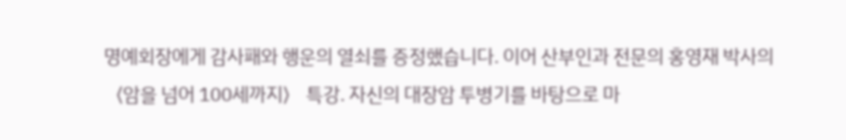명예회장에게 감사패와 행운의 열쇠를 증정했습니다. 이어 산부인과 전문의 홍영재 박사의 〈암을 넘어 100세까지〉 특강. 자신의 대장암 투병기를 바탕으로 마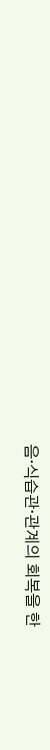음·식습관·관계의 회복을 한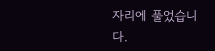자리에 풀었습니다.